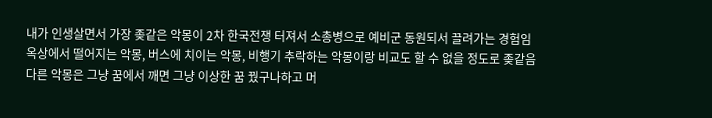내가 인생살면서 가장 좆같은 악몽이 2차 한국전쟁 터져서 소총병으로 예비군 동원되서 끌려가는 경험임
옥상에서 떨어지는 악몽, 버스에 치이는 악몽, 비행기 추락하는 악몽이랑 비교도 할 수 없을 정도로 좆같음
다른 악몽은 그냥 꿈에서 깨면 그냥 이상한 꿈 꿨구나하고 머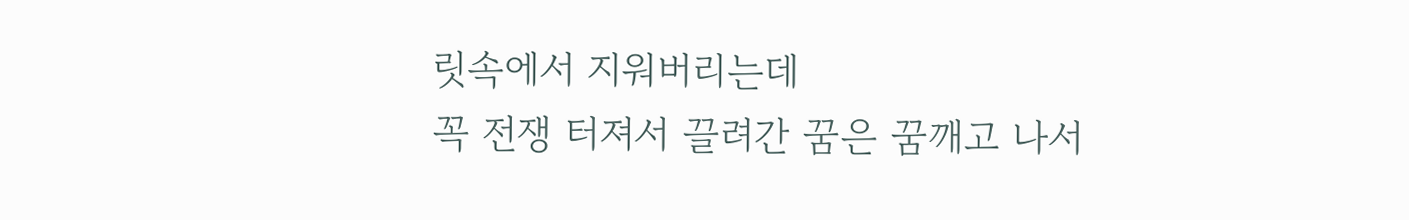릿속에서 지워버리는데
꼭 전쟁 터져서 끌려간 꿈은 꿈깨고 나서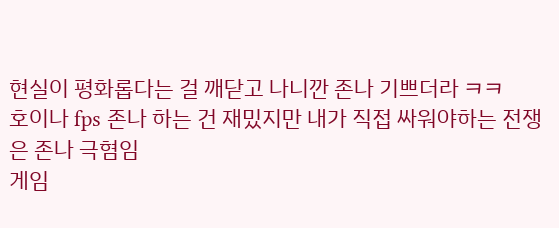현실이 평화롭다는 걸 깨닫고 나니깐 존나 기쁘더라 ㅋㅋ
호이나 fps 존나 하는 건 재밌지만 내가 직접 싸워야하는 전쟁은 존나 극혐임
게임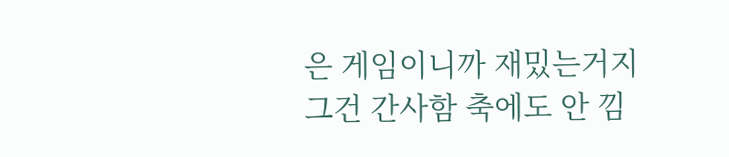은 게임이니까 재밌는거지
그건 간사함 축에도 안 낌